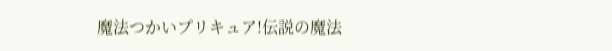魔法つかいプリキュア!伝説の魔法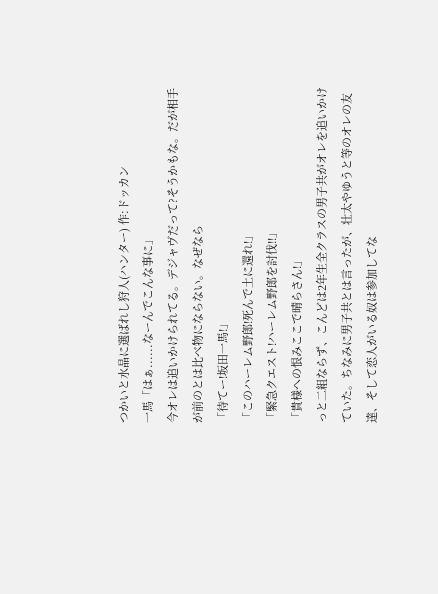つかいと水晶に選ばれし狩人(ハンター) 作:ドッカン
一馬「はぁ......なーんでこんな事に」
今オレは追いかけられてる。デジャヴだって?そうかもな。だが相手が前のとは比べ物にならない。なぜなら
「待てー!坂田一馬!」
「このハーレム野郎!死んで土に還れ!」
「緊急クエスト!ハーレム野郎を討伐!!」
「貴様への恨みここで晴らさん!」
っと二組ならず、こんどは2年生全クラスの男子共がオレを追いかけていた。ちなみに男子共とは言ったが、壮太やゆうと等のオレの友達、そして恋人がいる奴は参加してな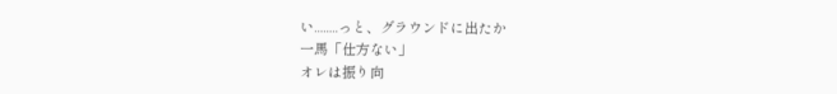い........っと、グラウンドに出たか
一馬「仕方ない」
オレは振り向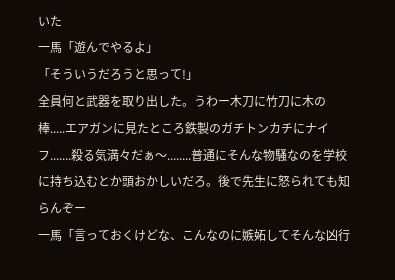いた
一馬「遊んでやるよ」
「そういうだろうと思って!」
全員何と武器を取り出した。うわー木刀に竹刀に木の棒.....エアガンに見たところ鉄製のガチトンカチにナイフ.......殺る気満々だぁ〜........普通にそんな物騒なのを学校に持ち込むとか頭おかしいだろ。後で先生に怒られても知らんぞー
一馬「言っておくけどな、こんなのに嫉妬してそんな凶行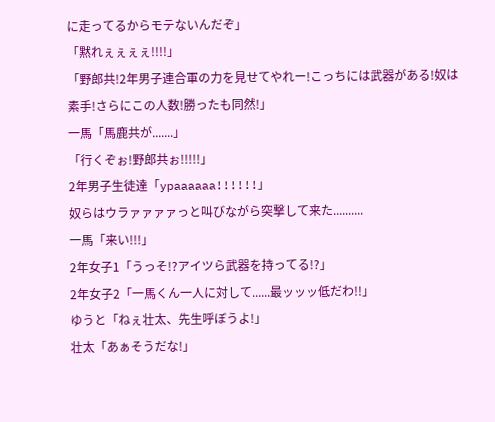に走ってるからモテないんだぞ」
「黙れぇぇぇぇ!!!!」
「野郎共!2年男子連合軍の力を見せてやれー!こっちには武器がある!奴は素手!さらにこの人数!勝ったも同然!」
一馬「馬鹿共が.......」
「行くぞぉ!野郎共ぉ!!!!!」
2年男子生徒達「ypaaaaaa!!!!!!」
奴らはウラァァァァっと叫びながら突撃して来た..........
一馬「来い!!!」
2年女子1「うっそ!?アイツら武器を持ってる!?」
2年女子2「一馬くん一人に対して......最ッッッ低だわ!!」
ゆうと「ねぇ壮太、先生呼ぼうよ!」
壮太「あぁそうだな!」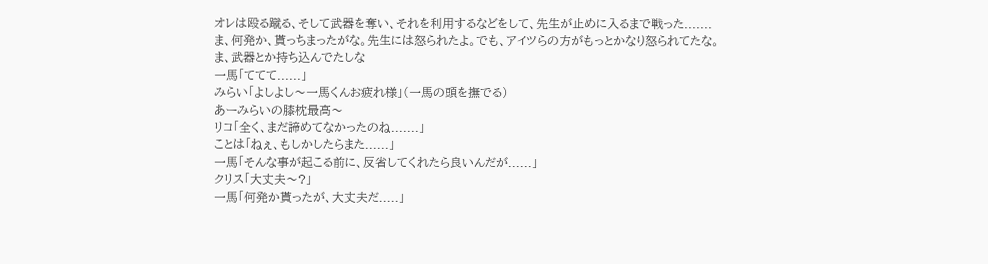オレは殴る蹴る、そして武器を奪い、それを利用するなどをして、先生が止めに入るまで戦った.......ま、何発か、貰っちまったがな。先生には怒られたよ。でも、アイツらの方がもっとかなり怒られてたな。ま、武器とか持ち込んでたしな
一馬「ててて......」
みらい「よしよし〜一馬くんお疲れ様」(一馬の頭を撫でる)
あーみらいの膝枕最高〜
リコ「全く、まだ諦めてなかったのね.......」
ことは「ねぇ、もしかしたらまた......」
一馬「そんな事が起こる前に、反省してくれたら良いんだが......」
クリス「大丈夫〜?」
一馬「何発か貰ったが、大丈夫だ.....」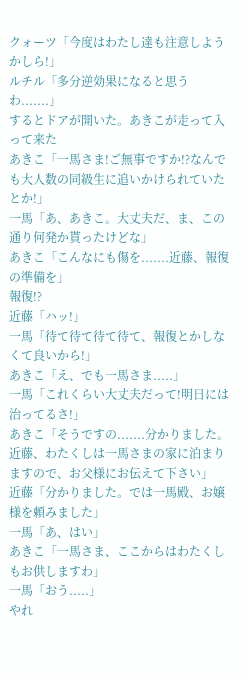クォーツ「今度はわたし達も注意しようかしら!」
ルチル「多分逆効果になると思うわ.......」
するとドアが開いた。あきこが走って入って来た
あきこ「一馬さま!ご無事ですか!?なんでも大人数の同級生に追いかけられていたとか!」
一馬「あ、あきこ。大丈夫だ、ま、この通り何発か貰ったけどな」
あきこ「こんなにも傷を.......近藤、報復の準備を」
報復!?
近藤「ハッ!」
一馬「待て待て待て待て、報復とかしなくて良いから!」
あきこ「え、でも一馬さま.....」
一馬「これくらい大丈夫だって!明日には治ってるさ!」
あきこ「そうですの.......分かりました。近藤、わたくしは一馬さまの家に泊まりますので、お父様にお伝えて下さい」
近藤「分かりました。では一馬殿、お嬢様を頼みました」
一馬「あ、はい」
あきこ「一馬さま、ここからはわたくしもお供しますわ」
一馬「おう.....」
やれ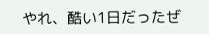やれ、酷い1日だったぜ